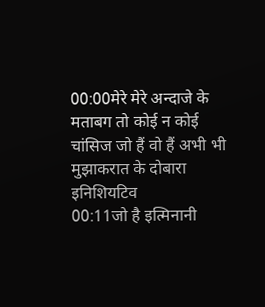00:00मेरे मेरे अन्दाजे के मताबग तो कोई न कोई चांसिज जो हैं वो हैं अभी भी मुझाकरात के दोबारा इनिशियटिव
00:11जो है इत्मिनानी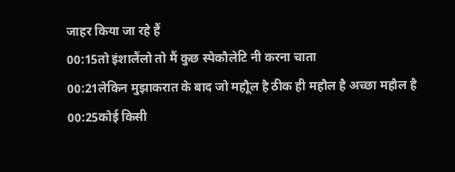जाहर किया जा रहे हैं
00:15तो इंशालैंलो तो मैं कुछ स्पेकौलेटि नी करना चाता
00:21लेकिन मुझाकरात के बाद जो महौूल है ठीक ही महौल है अच्छा महौल है
00:25कोई किसी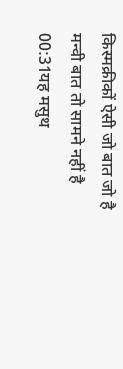किस्मक्रीकों ऐसी जो बात जो है मन्वी बात तो सामने नहीं है
00:31यह मसुथ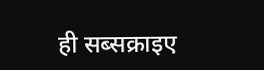ही सब्सक्राइए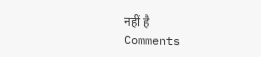नहीं है
Comments